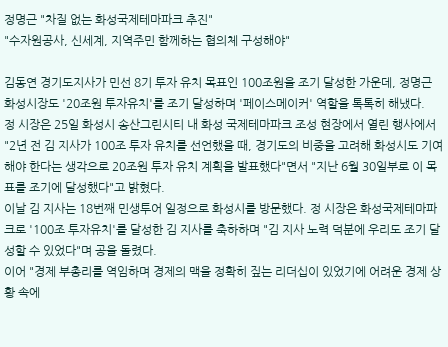정명근 "차질 없는 화성국제테마파크 추진"
"수자원공사, 신세계, 지역주민 함께하는 협의체 구성해야"

김동연 경기도지사가 민선 8기 투자 유치 목표인 100조원을 조기 달성한 가운데, 정명근 화성시장도 '20조원 투자유치'를 조기 달성하며 '페이스메이커' 역할을 톡톡히 해냈다.
정 시장은 25일 화성시 송산그린시티 내 화성 국제테마파크 조성 현장에서 열린 행사에서 "2년 전 김 지사가 100조 투자 유치를 선언했을 때, 경기도의 비중을 고려해 화성시도 기여해야 한다는 생각으로 20조원 투자 유치 계획을 발표했다"면서 "지난 6월 30일부로 이 목표를 조기에 달성했다"고 밝혔다.
이날 김 지사는 18번째 민생투어 일정으로 화성시를 방문했다. 정 시장은 화성국제테마파크로 '100조 투자유치'를 달성한 김 지사를 축하하며 "김 지사 노력 덕분에 우리도 조기 달성할 수 있었다"며 공을 돌렸다.
이어 "경제 부총리를 역임하며 경제의 맥을 정확히 짚는 리더십이 있었기에 어려운 경제 상황 속에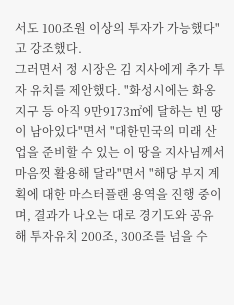서도 100조원 이상의 투자가 가능했다"고 강조했다.
그러면서 정 시장은 김 지사에게 추가 투자 유치를 제안했다. "화성시에는 화옹지구 등 아직 9만9173㎡에 달하는 빈 땅이 남아있다"면서 "대한민국의 미래 산업을 준비할 수 있는 이 땅을 지사님께서 마음껏 활용해 달라"면서 "해당 부지 계획에 대한 마스터플랜 용역을 진행 중이며, 결과가 나오는 대로 경기도와 공유해 투자유치 200조, 300조를 넘을 수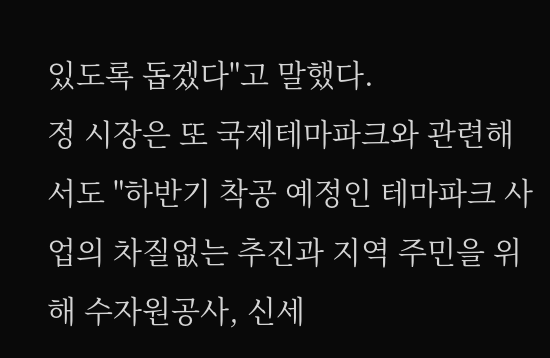있도록 돕겠다"고 말했다.
정 시장은 또 국제테마파크와 관련해서도 "하반기 착공 예정인 테마파크 사업의 차질없는 추진과 지역 주민을 위해 수자원공사, 신세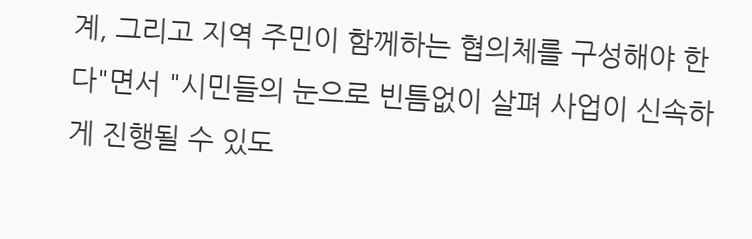계, 그리고 지역 주민이 함께하는 협의체를 구성해야 한다"면서 "시민들의 눈으로 빈틈없이 살펴 사업이 신속하게 진행될 수 있도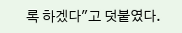록 하겠다"고 덧붙였다.